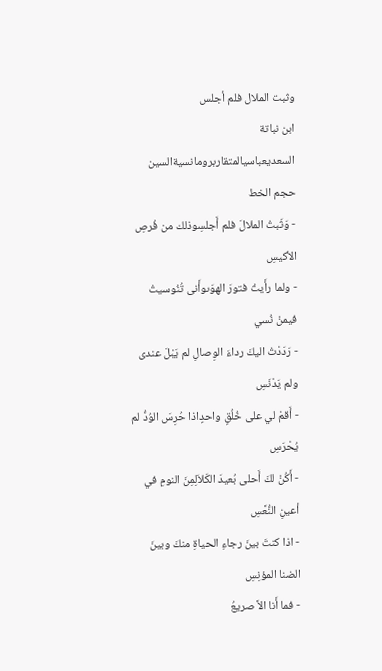وثبت الملال فلم أجلس
ابن نباتة السعديعباسيالمتقاربرومانسيةالسين
حجم الخط
- وَثَبتُ الملالَ فلم أَجلسِوذلك من فُرصِ الأكيسِ
- ولما رأَيتُ فتورَ الهوَىوأَنى تُنُوسيتُ فيمنْ نُسي
- رَدَدْتُ اليكَ رداءَ الوِصالِ لم يَبْلَ عندى ولم يَدْنَسِ
- أَقمْ لي على خُلُقٍ واحدٍاذا حُرِسَ الوُدُّ لم يُحْرَسِ
- أَكُنْ لكَ أَحلى بُعيدَ الكَلاَلِمِنَ النومِ في أعينِ النُّعَّسِ
- اذا كنتَ بينَ رجاءِ الحياةِ منكَ وبينَ الضنا المؤنِسِ
- فما أَنا الاَّ صريعُ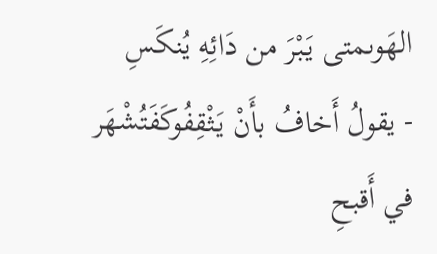الهَوىمتى يَبْرَ من دَائِهِ يُنكَسِ
- يقولُ أَخافُ بأَنْ يَثْقِفُوكَفَتُشْهَر في أَقبحِ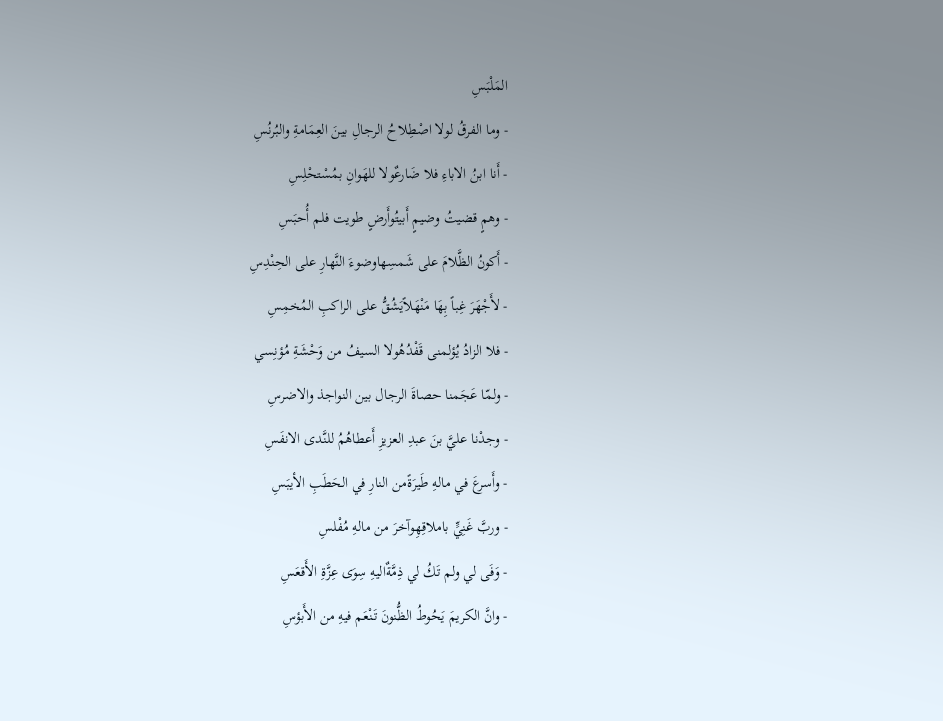المَلْبَسِ
- وما الفرقُ لولا اصْطِلاحُ الرجالِ بينَ العِمَامةِ والبُرنُسِ
- أَنا ابنُ الاباءِ فلا ضَارعٌولا للهَوانِ بمُسْتحْلِسِ
- وهمٍ قضيتُ وضيمٍ أَبيتُوأَرضٍ طويت فلم أُحبَسِ
- أَكونُ الظَّلامَ على شَمسِهاوضوءَ النَّهارِ على الحِنْدِسِ
- لأَجْهَرَ غِباً بِهَا مَنْهَلاًيَشُقُّ على الراكبِ المُخمِسِ
- فلا الزادُ يُؤلمنى قَفْدُهُولا السيفُ من وَحْشَةِ مُؤنِسي
- ولمّا عَجَمنا حصاةَ الرجال بين النواجذ والاضرسِ
- وجدْنا عليَّ بنَ عبدِ العزيزِ أَعطاهُمُ للنَّدى الانفَسِ
- وأَسرعَ في مالهِ طَيرَةًمن النارِ في الحَطَبِ الأيبَسِ
- وربَّ غَنِيٍّ باملاقِهِوآخرَ من مالهِ مُفْلسِ
- وَفَى لي ولم تَكُ لي ذِمَّةٌاليهِ سِوَى عِزَّةِ الأَقعَسِ
- وانَّ الكريمَ يَحُوطُ الظُّنونَ تَنْعَم فيهِ من الأَبؤسِ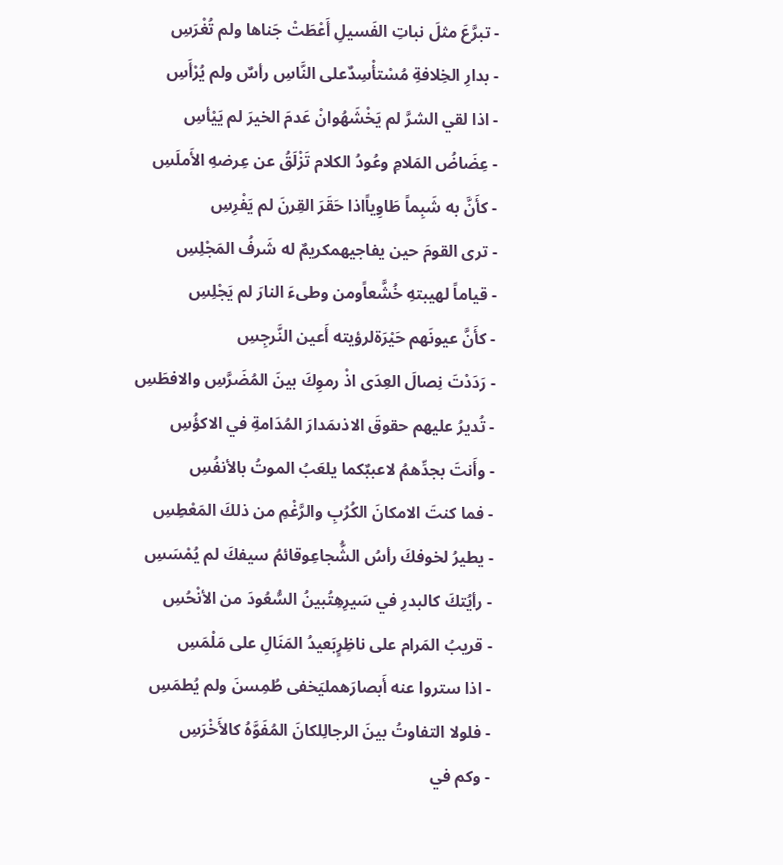- تبرَّعَ مثلَ نباتِ الفَسيلِ أَعْطَتْ جَناها ولم تُغْرَسِ
- بدارِ الخِلافةِ مُسْتأْسِدٌعلى النَّاسِ رأسٌ ولم يُرْأَسِ
- اذا لقي الشرَّ لم يَخْشَهُوانْ عَدمَ الخيرَ لم يَيْأسِ
- عِضَاضُ المَلامِ وعُودُ الكلام تَزْلَقُ عن عِرضهِ الأَملَسِ
- كأَنَّ به شَبِماً طَاوِياًاذا حَقَرَ القِرنَ لم يَفْرِسِ
- ترى القومَ حين يفاجيهمكريمٌ له شَرفُ المَجْلِسِ
- قياماً لهيبتهِ خُشَّعاًومن وطىءَ النارَ لم يَجْلِسِ
- كأَنَّ عيونَهم حَيْرَةلرؤيته أَعين النَّرجِسِ
- رَدَدْتَ نِصالَ العِدَى اذْ رموِكَ بينَ المُضَرَّسِ والافطَسِ
- تُديرُ عليهم حقوقَ الاذىمَدارَ المُدَامةِ في الاكؤُسِ
- وأَنتَ بجدِّهمُ لاعببٌكما يلعَبُ الموتُ بالأنفُسِ
- فما كنتَ الامكانَ الكُرُبِ والرَّغْمِ من ذلكَ المَعْطِسِ
- يطيرُ لخوفكَ رأسُ الشُّجاعِوقائمُ سيفكَ لم يُمْسَسِ
- رأيُتكَ كالبدرِ في سَيرِهِتُبينُ السُّعُودَ من الأنْحُسِ
- قريبُ المَرام على ناظِرٍبَعيدُ المَنَالِ على مَلْمَسِ
- اذا ستروا عنه أَبصارَهمليَخفى طُمِسنَ ولم يُطمَسِ
- فلولا التفاوتُ بينَ الرجالِلكانَ المُفَوَّهُ كالأَخْرَسِ
- وكم في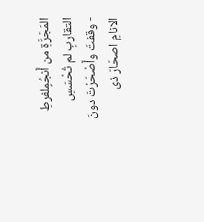المَجَرَّةِ من أَنجُمٍلفرطِ التقاربِ لم تُحْسَسِ
- وقفتَ وأَصْحَرْتَ دونَ الانامِ اصحَارَ ذى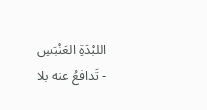اللبْدَةِ العَنْبَسِ
- تَدافعُ عنه بلا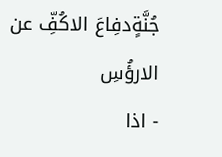جُنَّةٍدفِاعَ الاكُفِّ عن الارؤُسِ
- اذا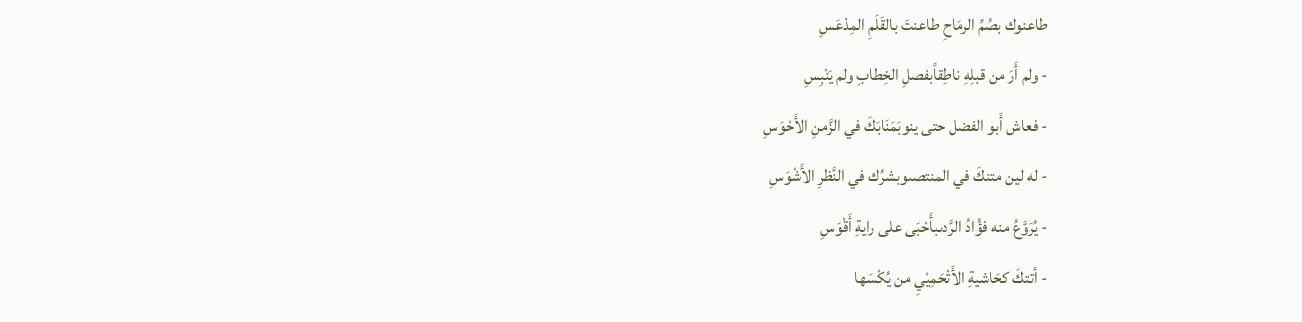طاعنوك بصُمِّ الرمَاحِ طاعنتَ بالقَلَمِ المِدْعَسِ
- ولم أَرَ من قبلِهِ ناطِقاًبفصلِ الخِطابِ ولم يَنْبِسِ
- فعاش أَبو الفضل حتى ينوبَمَنَابَكَ في الزَّمنِ الأَحْوَسِ
- له لين متنكَ في المنتصىوبشرُك في النَّظرِ الأَشْوَسِ
- يُرَوَّعُ منه فؤُادُ الرَّدىبأَحْبَى على رايةِ أَقْوَسِ
- أتتكَ كحَاشيةِ الأَتْحَمِيْيِ من يُكْسَها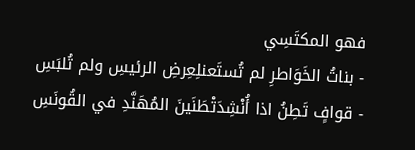فهو المكتَسِي
- بناتُ الخَوَاطرِ لم تُستَعنلِعِرضِ الرئيسِ ولم تُلبَسِ
- قوافٍ تَطِنُ اذا أُنْشِدَتْطَنَينَ المُهَنَّدِ في القُونَسِ